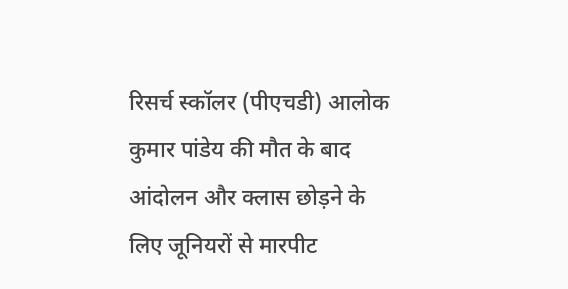रिसर्च स्कॉलर (पीएचडी) आलोक कुमार पांडेय की मौत के बाद आंदोलन और क्लास छोड़ने के लिए जूनियरों से मारपीट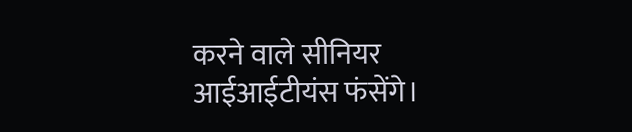करने वाले सीनियर आईआईटीयंस फंसेंगे।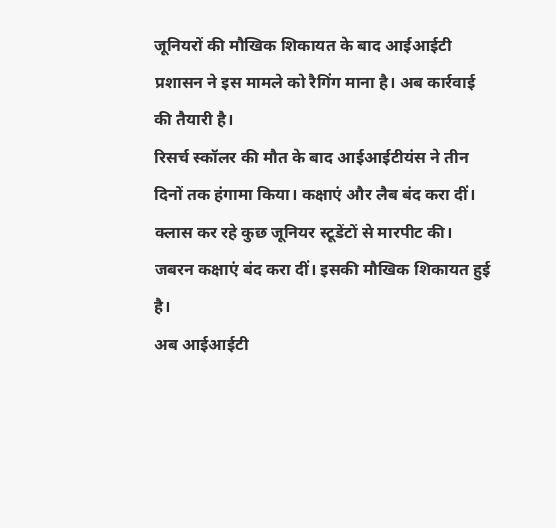जूनियरों की मौखिक शिकायत के बाद आईआईटी प्रशासन ने इस मामले को रैगिंग माना है। अब कार्रवाई की तैयारी है।
रिसर्च स्कॉलर की मौत के बाद आईआईटीयंस ने तीन दिनों तक हंगामा किया। कक्षाएं और लैब बंद करा दीं। क्लास कर रहे कुछ जूनियर स्टूडेंटों से मारपीट की। जबरन कक्षाएं बंद करा दीं। इसकी मौखिक शिकायत हुई है।
अब आईआईटी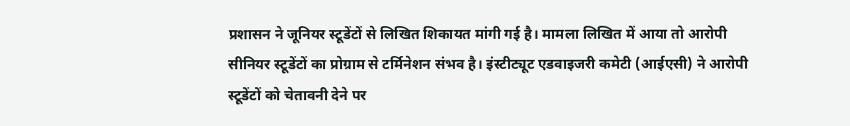प्रशासन ने जूनियर स्टूडेंटों से लिखित शिकायत मांगी गई है। मामला लिखित में आया तो आरोपी सीनियर स्टूडेंटों का प्रोग्राम से टर्मिनेशन संभव है। इंस्टीट्यूट एडवाइजरी कमेटी (आईएसी) ने आरोपी स्टूडेंटों को चेतावनी देने पर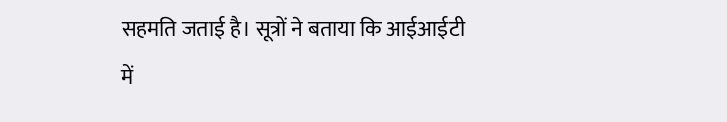सहमति जताई है। सूत्रों ने बताया कि आईआईटी में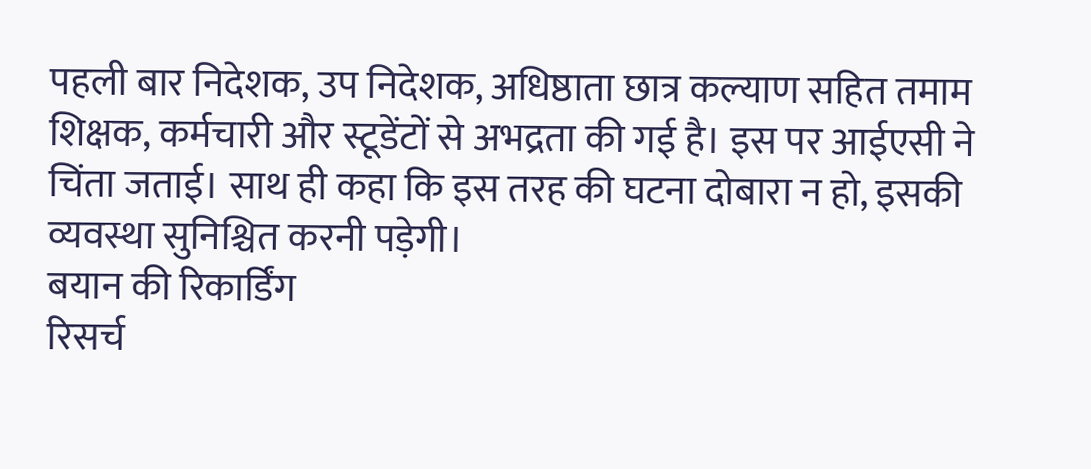पहली बार निदेशक, उप निदेशक, अधिष्ठाता छात्र कल्याण सहित तमाम शिक्षक, कर्मचारी और स्टूडेंटों से अभद्रता की गई है। इस पर आईएसी ने चिंता जताई। साथ ही कहा कि इस तरह की घटना दोबारा न हो, इसकी व्यवस्था सुनिश्चित करनी पड़ेगी।
बयान की रिकार्डिंग
रिसर्च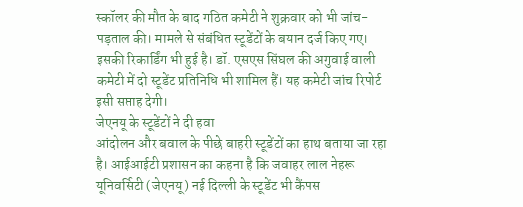स्कॉलर की मौत के बाद गठित कमेटी ने शुक्रवार को भी जांच-पड़ताल की। मामले से संबंधित स्टूडेंटों के बयान दर्ज किए गए। इसकी रिकार्डिंग भी हुई है। डॉ. एसएस सिंघल की अगुवाई वाली कमेटी में दो स्टूडेंट प्रतिनिधि भी शामिल हैं। यह कमेटी जांच रिपोर्ट इसी सप्ताह देगी।
जेएनयू के स्टूडेंटों ने दी हवा
आंदोलन और बवाल के पीछे बाहरी स्टूडेंटों का हाथ बताया जा रहा है। आईआईटी प्रशासन का कहना है कि जवाहर लाल नेहरू यूनिवर्सिटी (जेएनयू) नई दिल्ली के स्टूडेंट भी कैंपस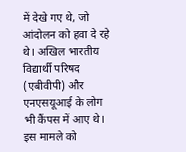में देखे गए थे, जो आंदोलन को हवा दे रहे थे। अखिल भारतीय विद्यार्थी परिषद (एबीवीपी) और एनएसयूआई के लोग भी कैंपस में आए थे। इस मामले को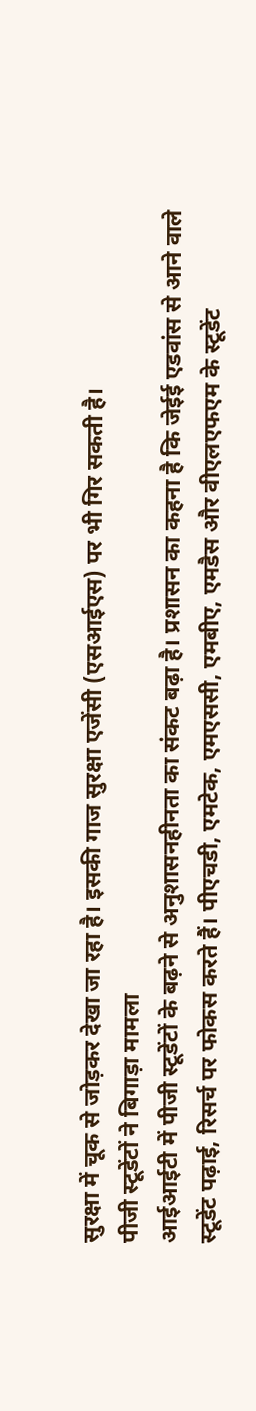सुरक्षा में चूक से जोड़कर देखा जा रहा है। इसकी गाज सुरक्षा एजेंसी (एसआईएस) पर भी गिर सकती है।
पीजी स्टूडेंटों ने बिगाड़ा मामला
आईआईटी में पीजी स्टूडेंटों के बढ़ने से अनुशासनहीनता का संकट बढ़ा है। प्रशासन का कहना है कि जेईई एडवांस से आने वाले स्टूडेंट पढ़ाई, रिसर्च पर फोकस करते हैं। पीएचडी, एमटेक, एमएससी, एमबीए, एमडैस और वीएलएफएम के स्टूडेंट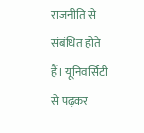राजनीति से संबंधित होते हैं। यूनिवर्सिटी से पढ़कर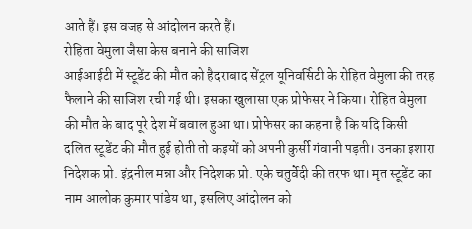आते हैं। इस वजह से आंदोलन करते हैं।
रोहिता वेमुला जैसा केस बनाने की साजिश
आईआईटी में स्टूडेंट की मौत को हैदराबाद सेंट्रल यूनिवर्सिटी के रोहित वेमुला की तरह फैलाने की साजिश रची गई थी। इसका खुलासा एक प्रोफेसर ने किया। रोहित वेमुला की मौत के बाद पूरे देश में बवाल हुआ था। प्रोफेसर का कहना है कि यदि किसी दलित स्टूडेंट की मौत हुई होती तो कइयों को अपनी कुर्सी गंवानी पड़ती। उनका इशारा निदेशक प्रो. इंद्रनील मन्ना और निदेशक प्रो. एके चतुर्वेदी की तरफ था। मृत स्टूडेंट का नाम आलोक कुमार पांडेय था, इसलिए आंदोलन को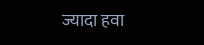ज्यादा हवा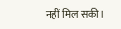नहीं मिल सकी।